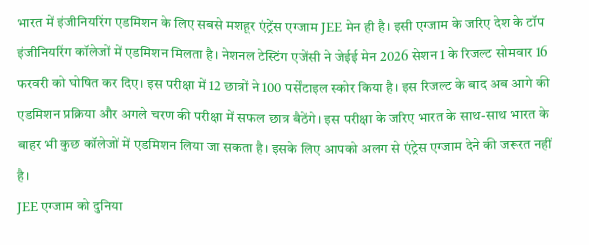भारत में इंजीनियरिंग एडमिशन के लिए सबसे मशहूर एंट्रेंस एग्जाम JEE मेन ही है। इसी एग्जाम के जरिए देश के टॉप इंजीनियरिंग कॉलेजों में एडमिशन मिलता है। नेशनल टेस्टिंग एजेंसी ने जेईई मेन 2026 सेशन 1 के रिजल्ट सोमवार 16 फरवरी को घोषित कर दिए। इस परीक्षा में 12 छात्रों ने 100 पर्सेंटाइल स्कोर किया है। इस रिजल्ट के बाद अब आगे की एडमिशन प्रक्रिया और अगले चरण की परीक्षा में सफल छात्र बैठेंगे। इस परीक्षा के जरिए भारत के साथ-साथ भारत के बाहर भी कुछ कॉलेजों में एडमिशन लिया जा सकता है। इसके लिए आपको अलग से एंट्रेस एग्जाम देने की जरूरत नहीं है।
JEE एग्जाम को दुनिया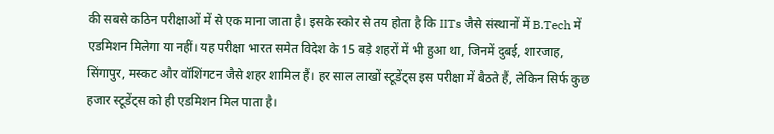की सबसे कठिन परीक्षाओं में से एक माना जाता है। इसके स्कोर से तय होता है कि IITs जैसे संस्थानों में B.Tech में एडमिशन मिलेगा या नहीं। यह परीक्षा भारत समेत विदेश के 15 बड़े शहरों में भी हुआ था, जिनमें दुबई, शारजाह, सिंगापुर, मस्कट और वॉशिंगटन जैसे शहर शामिल हैं। हर साल लाखों स्टूडेंट्स इस परीक्षा में बैठते हैं, लेकिन सिर्फ कुछ हजार स्टूडेंट्स को ही एडमिशन मिल पाता है।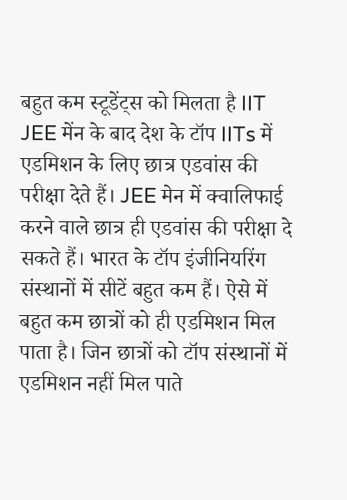बहुत कम स्टूडेंट्स को मिलता है IIT
JEE मेंन के बाद देश के टॉप IITs में एडमिशन के लिए छात्र एडवांस की परीक्षा देते हैं। JEE मेन में क्वालिफाई करने वाले छात्र ही एडवांस की परीक्षा दे सकते हैं। भारत के टॉप इंजीनियरिंग संस्थानों में सीटें बहुत कम हैं। ऐसे में बहुत कम छात्रों को ही एडमिशन मिल पाता है। जिन छात्रों को टॉप संस्थानों में एडमिशन नहीं मिल पाते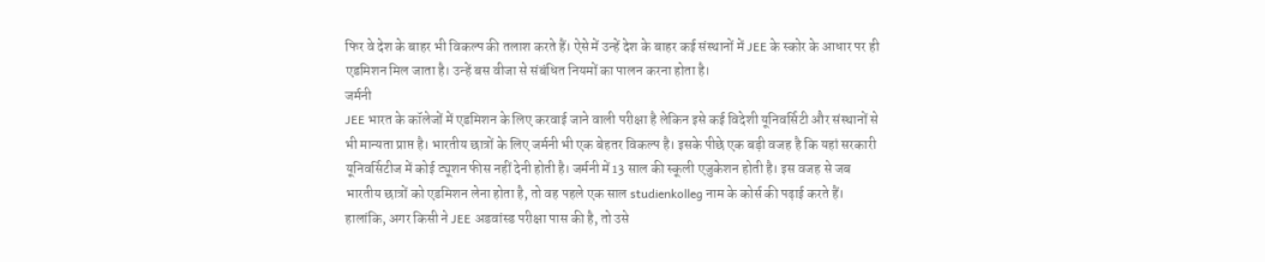फिर वे देश के बाहर भी विकल्प की तलाश करते हैं। ऐसे में उन्हें देश के बाहर कई संस्थानों में JEE के स्कोर के आधार पर ही एडमिशन मिल जाता है। उन्हें बस वीजा से संबंधित नियमों का पालन करना होता है।
जर्मनी
JEE भारत के कॉलेजों में एडमिशन के लिए करवाई जाने वाली परीक्षा है लेकिन इसे कई विदेशी यूनिवर्सिटी और संस्थानों से भी मान्यता प्राप्त है। भारतीय छात्रों के लिए जर्मनी भी एक बेहतर विकल्प है। इसके पीछे एक बड़ी वजह है कि यहां सरकारी यूनिवर्सिटीज में कोई ट्यूशन फीस नहीं देनी होती है। जर्मनी में 13 साल की स्कूली एजुकेशन होती है। इस वजह से जब भारतीय छात्रों को एडमिशन लेना होता है, तो वह पहले एक साल studienkolleg नाम के कोर्स की पढ़ाई करते हैं। हालांकि, अगर किसी ने JEE अडवांस्ड परीक्षा पास की है, तो उसे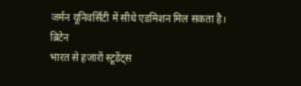जर्मन यूनिवर्सिटी में सीधे एडमिशन मिल सकता है।
ब्रिटेन
भारत से हजारों स्टूडेंट्स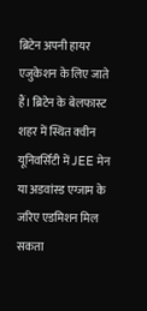ब्रिटेन अपनी हायर एजुकेशन के लिए जाते हैं। ब्रिटेन के बेलफास्ट शहर में स्थित क्वीन यूनिवर्सिटी में JEE मेन या अडवांस्ड एग्जाम के जरिए एडमिशन मिल सकता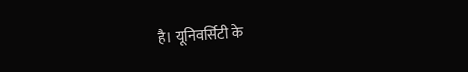है। यूनिवर्सिटी के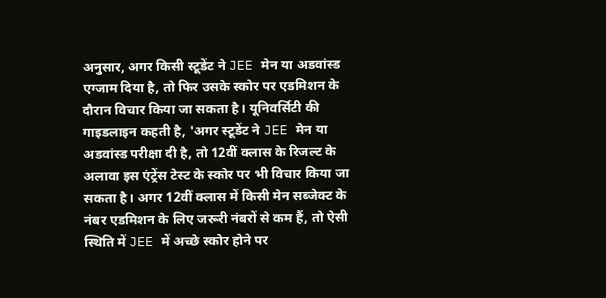अनुसार, अगर किसी स्टूडेंट ने JEE मेन या अडवांस्ड एग्जाम दिया है, तो फिर उसके स्कोर पर एडमिशन के दौरान विचार किया जा सकता है। यूनिवर्सिटी की गाइडलाइन कहती है, 'अगर स्टूडेंट ने JEE मेन या अडवांस्ड परीक्षा दी है, तो 12वीं क्लास के रिजल्ट के अलावा इस एंट्रेंस टेस्ट के स्कोर पर भी विचार किया जा सकता है। अगर 12वीं क्लास में किसी मेन सब्जेक्ट के नंबर एडमिशन के लिए जरूरी नंबरों से कम हैं, तो ऐसी स्थिति में JEE में अच्छे स्कोर होने पर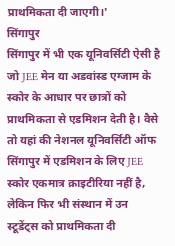प्राथमिकता दी जाएगी।'
सिंगापुर
सिंगापुर में भी एक यूनिवर्सिटी ऐसी है जो JEE मेन या अडवांस्ड एग्जाम के स्कोर के आधार पर छात्रों को प्राथमिकता से एडमिशन देती है। वैसे तो यहां की नेशनल यूनिवर्सिटी ऑफ सिंगापुर में एडमिशन के लिए JEE स्कोर एकमात्र क्राइटीरिया नहीं है, लेकिन फिर भी संस्थान में उन स्टूडेंट्स को प्राथमिकता दी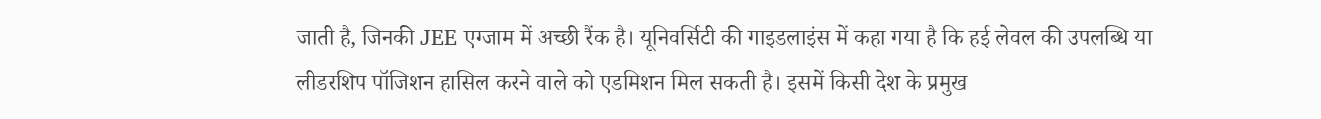जाती है, जिनकी JEE एग्जाम में अच्छी रैंक है। यूनिवर्सिटी की गाइडलाइंस में कहा गया है कि हई लेवल की उपलब्धि या लीडरशिप पॉजिशन हासिल करने वाले को एडमिशन मिल सकती है। इसमें किसी देश के प्रमुख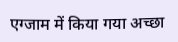एग्जाम में किया गया अच्छा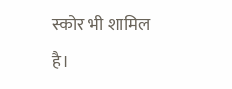स्कोर भी शामिल है।